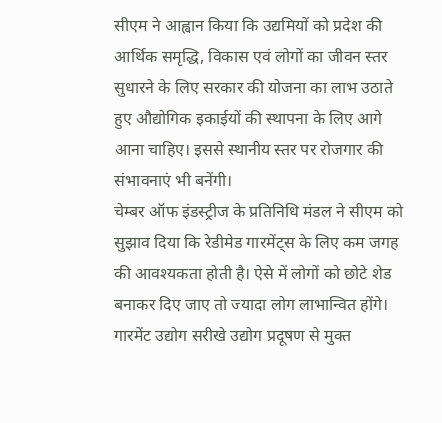सीएम ने आह्वान किया कि उद्यमियों को प्रदेश की आर्थिक समृद्धि, विकास एवं लोगों का जीवन स्तर सुधारने के लिए सरकार की योजना का लाभ उठाते हुए औद्योगिक इकाईयों की स्थापना के लिए आगे आना चाहिए। इससे स्थानीय स्तर पर रोजगार की संभावनाएं भी बनेंगी।
चेम्बर ऑफ इंडस्ट्रीज के प्रतिनिधि मंडल ने सीएम को सुझाव दिया कि रेडीमेड गारमेंट्स के लिए कम जगह की आवश्यकता होती है। ऐसे में लोगों को छोटे शेड बनाकर दिए जाए तो ज्यादा लोग लाभान्वित होंगे। गारमेंट उद्योग सरीखे उद्योग प्रदूषण से मुक्त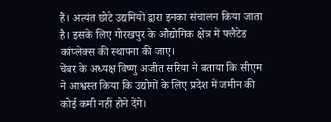हैं। अत्यंत छोटे उद्यमियों द्वारा इनका संचालन किया जाता है। इसके लिए गोरखपुर के औद्योगिक क्षेत्र में फ्लैटेड कांप्लेक्स की स्थापना की जाए।
चेंबर के अध्यक्ष विष्णु अजीत सरिया ने बताया कि सीएम ने आश्वस्त किया कि उद्योगों के लिए प्रदेश में जमीन की कोई कमी नहीं होने देंगे।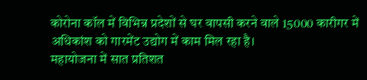कोरोना कॉल में विभिन्न प्रदेशों से घर वापसी करने वाले 15000 कारीगर में अधिकांश को गारमेंट उद्योग में काम मिल रहा है।
महायोजना में सात प्रतिशत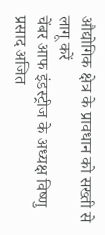औद्योगिक क्षेत्र के प्रावधान को सख्ती से लागू करें
चेंबर आफ इंडस्ट्रीज के अध्यक्ष विष्णु प्रसाद अजित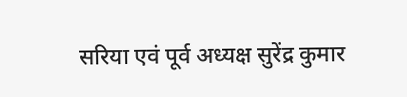सरिया एवं पूर्व अध्यक्ष सुरेंद्र कुमार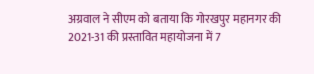अग्रवाल ने सीएम को बताया कि गोरखपुर महानगर की 2021-31 की प्रस्तावित महायोजना में 7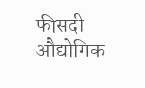फीसदी औद्योगिक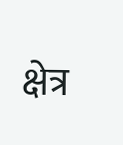क्षेत्र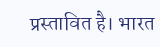प्रस्तावित है। भारत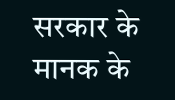सरकार के मानक के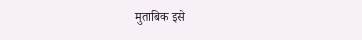मुताबिक इसे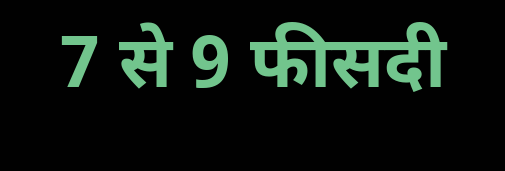7 से 9 फीसदी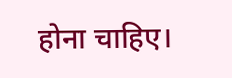होना चाहिए।